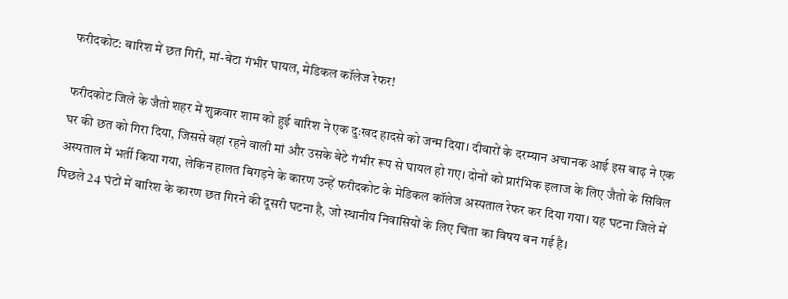फरीदकोट: बारिश में छत गिरी, मां-बेटा गंभीर घायल, मेडिकल कॉलेज रेफर!

फरीदकोट जिले के जैतो शहर में शुक्रवार शाम को हुई बारिश ने एक दुःखद हादसे को जन्म दिया। दीवारों के दरम्यान अचानक आई इस बाढ़ ने एक घर की छत को गिरा दिया, जिससे वहां रहने वाली मां और उसके बेटे गंभीर रूप से घायल हो गए। दोनों को प्रारंभिक इलाज के लिए जैतो के सिविल अस्पताल में भर्ती किया गया, लेकिन हालत बिगड़ने के कारण उन्हें फरीदकोट के मेडिकल कॉलेज अस्पताल रेफर कर दिया गया। यह घटना जिले में पिछले 24 घंटों में बारिश के कारण छत गिरने की दूसरी घटना है, जो स्थानीय निवासियों के लिए चिंता का विषय बन गई है।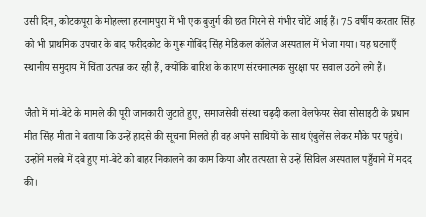उसी दिन, कोटकपूरा के मोहल्ला हरनामपुरा में भी एक बुजुर्ग की छत गिरने से गंभीर चोटें आई हैं। 75 वर्षीय करतार सिंह को भी प्राथमिक उपचार के बाद फरीदकोट के गुरू गोबिंद सिंह मेडिकल कॉलेज अस्पताल में भेजा गया। यह घटनाएँ स्थानीय समुदाय में चिंता उत्पन्न कर रही हैं, क्योंकि बारिश के कारण संरचनात्मक सुरक्षा पर सवाल उठने लगे हैं।

जैतो में मां-बेटे के मामले की पूरी जानकारी जुटाते हुए, समाजसेवी संस्था चढ़दी कला वेलफेयर सेवा सोसाइटी के प्रधान मीत सिंह मीता ने बताया कि उन्हें हादसे की सूचना मिलते ही वह अपने साथियों के साथ एंबुलेंस लेकर मौके पर पहुंचे। उन्होंने मलबे में दबे हुए मां-बेटे को बाहर निकालने का काम किया और तत्परता से उन्हें सिविल अस्पताल पहुँचाने में मदद की।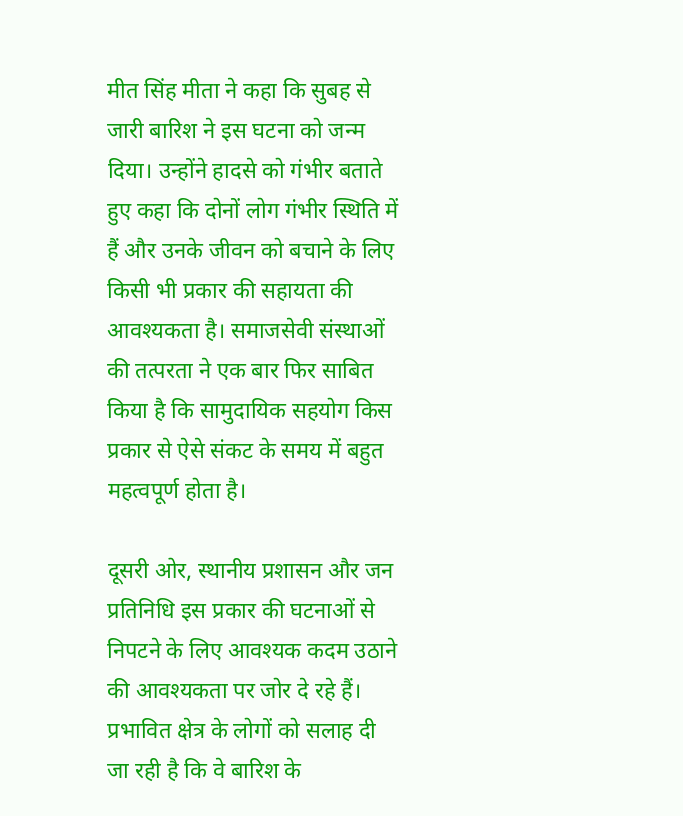मीत सिंह मीता ने कहा कि सुबह से जारी बारिश ने इस घटना को जन्म दिया। उन्होंने हादसे को गंभीर बताते हुए कहा कि दोनों लोग गंभीर स्थिति में हैं और उनके जीवन को बचाने के लिए किसी भी प्रकार की सहायता की आवश्यकता है। समाजसेवी संस्थाओं की तत्परता ने एक बार फिर साबित किया है कि सामुदायिक सहयोग किस प्रकार से ऐसे संकट के समय में बहुत महत्वपूर्ण होता है।

दूसरी ओर, स्थानीय प्रशासन और जन प्रतिनिधि इस प्रकार की घटनाओं से निपटने के लिए आवश्यक कदम उठाने की आवश्यकता पर जोर दे रहे हैं। प्रभावित क्षेत्र के लोगों को सलाह दी जा रही है कि वे बारिश के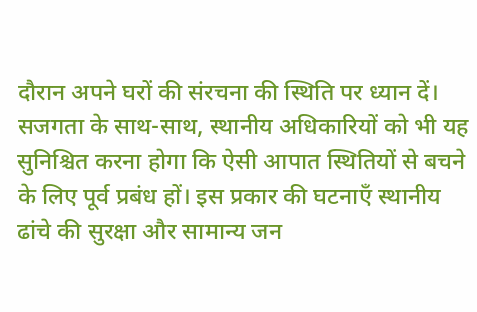दौरान अपने घरों की संरचना की स्थिति पर ध्यान दें। सजगता के साथ-साथ, स्थानीय अधिकारियों को भी यह सुनिश्चित करना होगा कि ऐसी आपात स्थितियों से बचने के लिए पूर्व प्रबंध हों। इस प्रकार की घटनाएँ स्थानीय ढांचे की सुरक्षा और सामान्य जन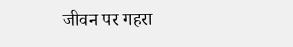जीवन पर गहरा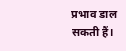प्रभाव डाल सकती हैं।